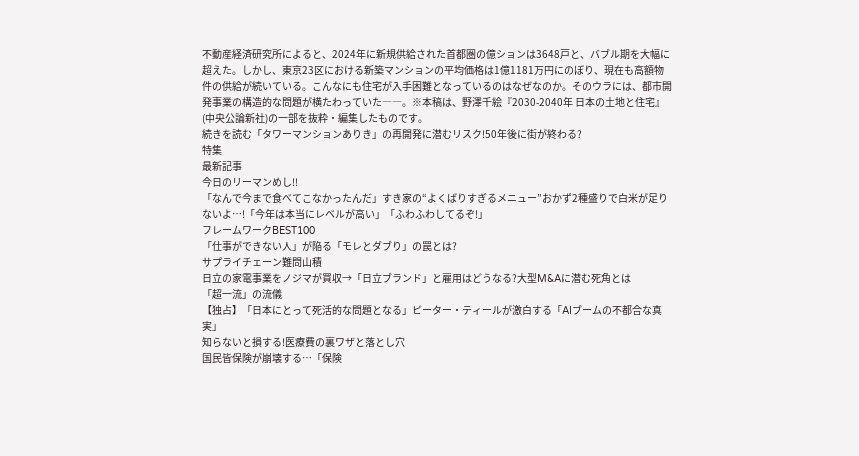不動産経済研究所によると、2024年に新規供給された首都圏の億ションは3648戸と、バブル期を大幅に超えた。しかし、東京23区における新築マンションの平均価格は1億1181万円にのぼり、現在も高額物件の供給が続いている。こんなにも住宅が入手困難となっているのはなぜなのか。そのウラには、都市開発事業の構造的な問題が横たわっていた――。※本稿は、野澤千絵『2030-2040年 日本の土地と住宅』(中央公論新社)の一部を抜粋・編集したものです。
続きを読む「タワーマンションありき」の再開発に潜むリスク!50年後に街が終わる?
特集
最新記事
今日のリーマンめし!!
「なんで今まで食べてこなかったんだ」すき家の“よくばりすぎるメニュー”おかず2種盛りで白米が足りないよ…!「今年は本当にレベルが高い」「ふわふわしてるぞ!」
フレームワークBEST100
「仕事ができない人」が陥る「モレとダブり」の罠とは?
サプライチェーン難問山積
日立の家電事業をノジマが買収→「日立ブランド」と雇用はどうなる?大型M&Aに潜む死角とは
「超一流」の流儀
【独占】「日本にとって死活的な問題となる」ピーター・ティールが激白する「AIブームの不都合な真実」
知らないと損する!医療費の裏ワザと落とし穴
国民皆保険が崩壊する…「保険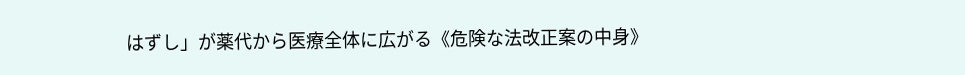はずし」が薬代から医療全体に広がる《危険な法改正案の中身》